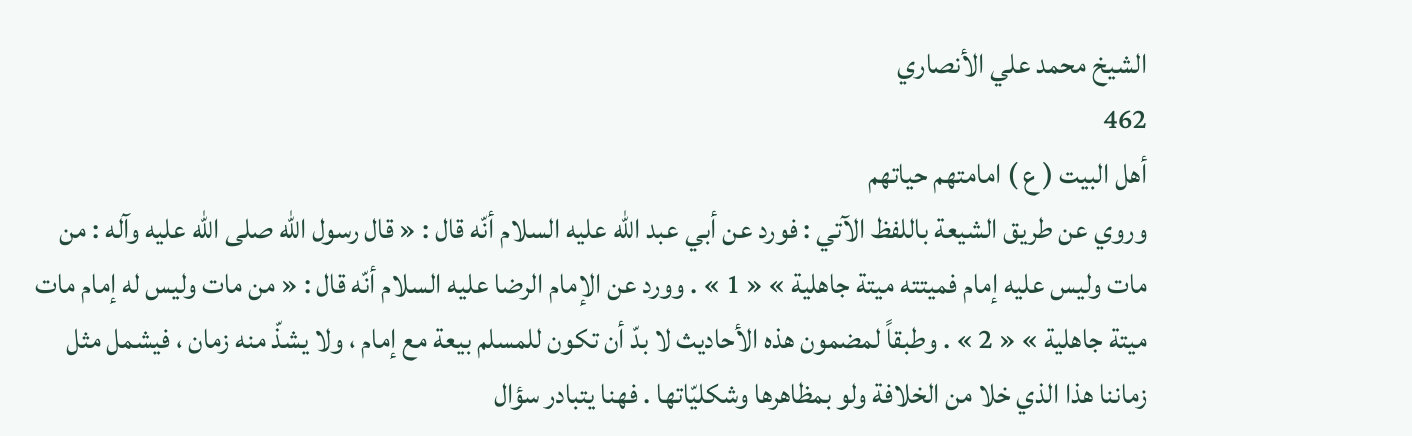الشيخ محمد علي الأنصاري
462
أهل البيت ( ع ) امامتهم حياتهم
وروي عن طريق الشيعة باللفظ الآتي : فورد عن أبي عبد اللّه عليه السلام أنّه قال : « قال رسول اللّه صلى الله عليه وآله : من مات وليس عليه إمام فميتته ميتة جاهلية » « 1 » . وورد عن الإمام الرضا عليه السلام أنّه قال : « من مات وليس له إمام مات ميتة جاهلية » « 2 » . وطبقاً لمضمون هذه الأحاديث لا بدّ أن تكون للمسلم بيعة مع إمام ، ولا يشذّ منه زمان ، فيشمل مثل زماننا هذا الذي خلا من الخلافة ولو بمظاهرها وشكليّاتها . فهنا يتبادر سؤال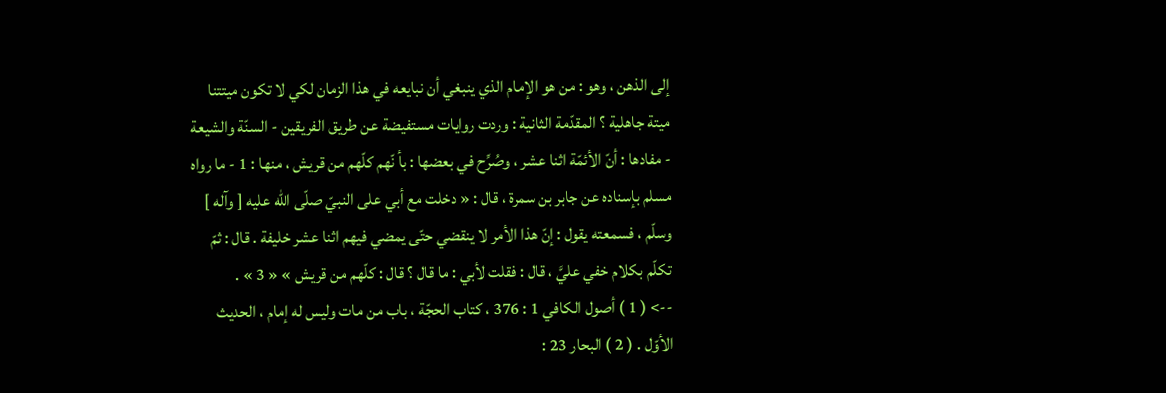إلى الذهن ، وهو : من هو الإمام الذي ينبغي أن نبايعه في هذا الزمان لكي لا تكون ميتتنا ميتة جاهلية ؟ المقدّمة الثانية : وردت روايات مستفيضة عن طريق الفريقين - السنّة والشيعة - مفادها : أنّ الأئمّة اثنا عشر ، وصُرِّح في بعضها : بأ نّهم كلّهم من قريش ، منها : 1 - ما رواه مسلم بإسناده عن جابر بن سمرة ، قال : « دخلت مع أبي على النبيّ صلّى اللّه عليه [ وآله ] وسلّم ، فسمعته يقول : إنّ هذا الأمر لا ينقضي حتّى يمضي فيهم اثنا عشر خليفة . قال : ثمّ تكلّم بكلام خفي عليَّ ، قال : فقلت لأبي : ما قال ؟ قال : كلّهم من قريش » « 3 » .
--> ( 1 ) أصول الكافي 1 : 376 ، كتاب الحجّة ، باب من مات وليس له إمام ، الحديث الأوّل . ( 2 ) البحار 23 :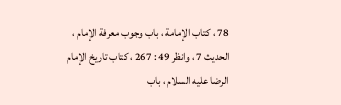78 ، كتاب الإمامة ، باب وجوب معرفة الإمام ، الحديث 7 ، وانظر 49 : 267 ، كتاب تاريخ الإمام الرضا عليه السلام ، باب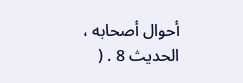أحوال أصحابه ، الحديث 8 . (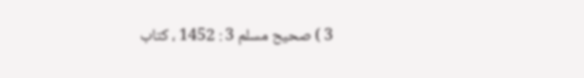3 ) صحيح مسلم 3 : 1452 ، كتاب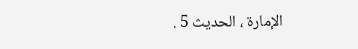الإمارة ، الحديث 5 .